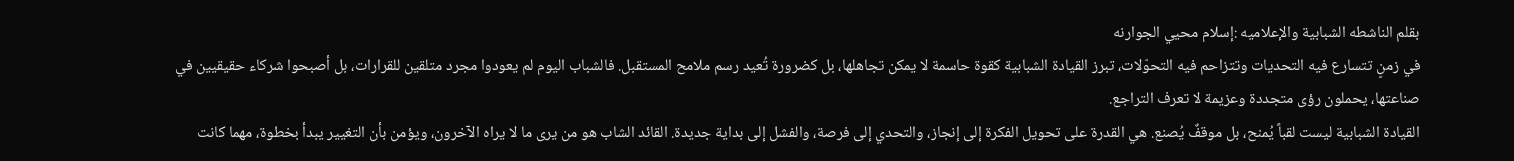بقلم الناشطه الشبابية والإعلاميه :إسلام محيي الجوارنه
في زمنٍ تتسارع فيه التحديات وتتزاحم فيه التحوّلات، تبرز القيادة الشبابية كقوة حاسمة لا يمكن تجاهلها، بل كضرورة تُعيد رسم ملامح المستقبل. فالشباب اليوم لم يعودوا مجرد متلقين للقرارات، بل أصبحوا شركاء حقيقيين في صناعتها، يحملون رؤى متجددة وعزيمة لا تعرف التراجع.
القيادة الشبابية ليست لقباً يُمنح، بل موقفٌ يُصنع. هي القدرة على تحويل الفكرة إلى إنجاز، والتحدي إلى فرصة، والفشل إلى بداية جديدة. القائد الشاب هو من يرى ما لا يراه الآخرون، ويؤمن بأن التغيير يبدأ بخطوة، مهما كانت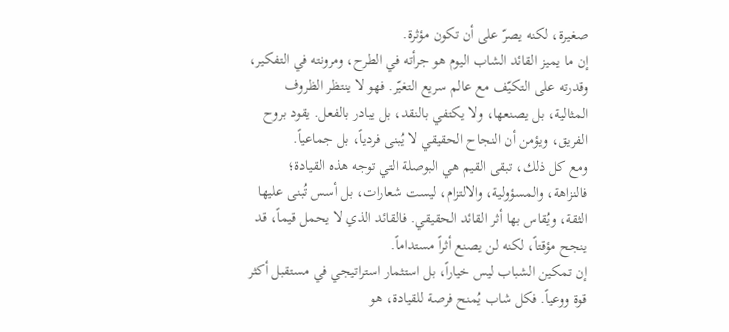صغيرة، لكنه يصرّ على أن تكون مؤثرة.
إن ما يميز القائد الشاب اليوم هو جرأته في الطرح، ومرونته في التفكير، وقدرته على التكيّف مع عالم سريع التغيّر. فهو لا ينتظر الظروف المثالية، بل يصنعها، ولا يكتفي بالنقد، بل يبادر بالفعل. يقود بروح الفريق، ويؤمن أن النجاح الحقيقي لا يُبنى فردياً، بل جماعياً.
ومع كل ذلك، تبقى القيم هي البوصلة التي توجه هذه القيادة؛ فالنزاهة، والمسؤولية، والالتزام، ليست شعارات، بل أسس تُبنى عليها الثقة، ويُقاس بها أثر القائد الحقيقي. فالقائد الذي لا يحمل قيماً، قد ينجح مؤقتاً، لكنه لن يصنع أثراً مستداماً.
إن تمكين الشباب ليس خياراً، بل استثمار استراتيجي في مستقبل أكثر قوة ووعياً. فكل شاب يُمنح فرصة للقيادة، هو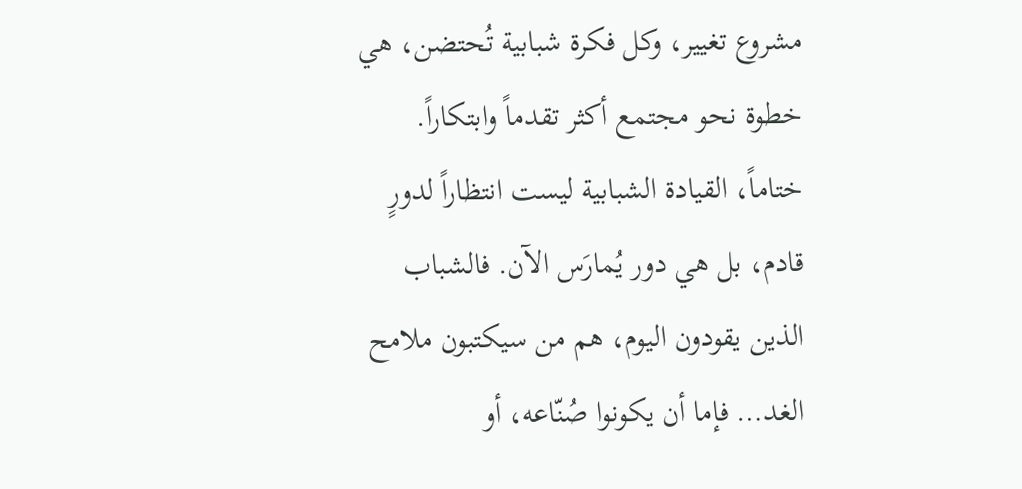مشروع تغيير، وكل فكرة شبابية تُحتضن، هي خطوة نحو مجتمع أكثر تقدماً وابتكاراً.
ختاماً، القيادة الشبابية ليست انتظاراً لدورٍ قادم، بل هي دور يُمارَس الآن. فالشباب الذين يقودون اليوم، هم من سيكتبون ملامح الغد… فإما أن يكونوا صُنّاعه، أو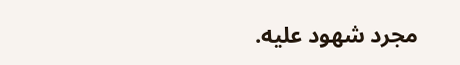مجرد شهود عليه.